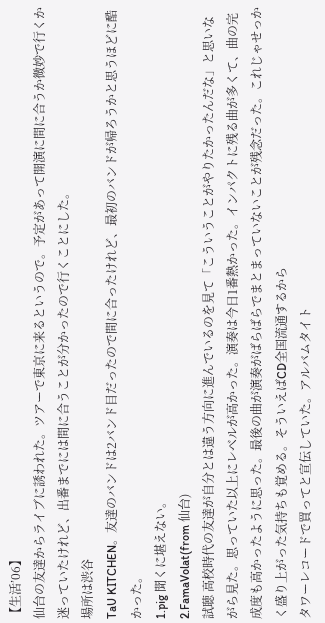【生活’06】
仙台の友達からライブに誘われた。ツアーで東京に来るというので。予定があって開演に間に合うか微妙で行くか迷っていたけれど、出番までには間に合うことが分かったので行くことにした。
場所は渋谷
TaU KITCHEN。友達のバンドは2バンド目だったので間に合ったけれど、最初のバンドが帰ろうかと思うほどに酷かった。
1.pig 聞くに堪えない。
2.FamaVolat(from 仙台)
試聴 高校時代の友達が自分とは違う方向に進んでいるのを見て「こういうことがやりたかったんだな」と思いながら見た。思っていた以上にレベルが高かった。演奏は今日1番熱かった。インパクトに残る曲が多くて、曲の完成度も高かったように思った。最後の曲が演奏がばらばらでまとまっていないことが残念だった。これじゃせっかく盛り上がった気持ちも覚める。そういえばCD全国流通するから
タワーレコードで買ってと宣伝していた。アルバムタイト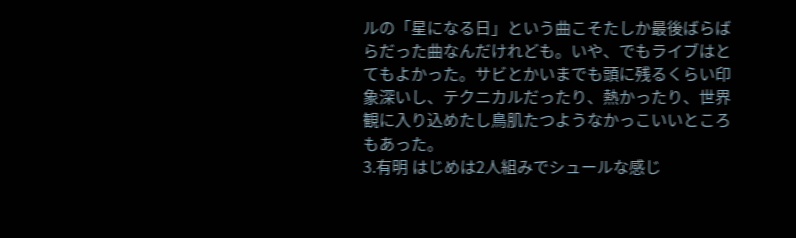ルの「星になる日」という曲こそたしか最後ばらばらだった曲なんだけれども。いや、でもライブはとてもよかった。サビとかいまでも頭に残るくらい印象深いし、テクニカルだったり、熱かったり、世界観に入り込めたし鳥肌たつようなかっこいいところもあった。
3.有明 はじめは2人組みでシュールな感じ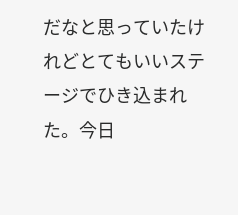だなと思っていたけれどとてもいいステージでひき込まれた。今日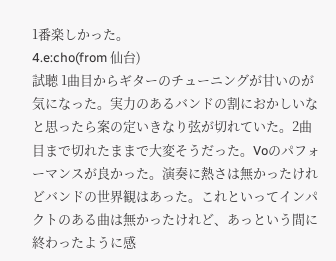1番楽しかった。
4.e:cho(from 仙台)
試聴 1曲目からギターのチューニングが甘いのが気になった。実力のあるバンドの割におかしいなと思ったら案の定いきなり弦が切れていた。2曲目まで切れたままで大変そうだった。Voのパフォーマンスが良かった。演奏に熱さは無かったけれどバンドの世界観はあった。これといってインパクトのある曲は無かったけれど、あっという間に終わったように感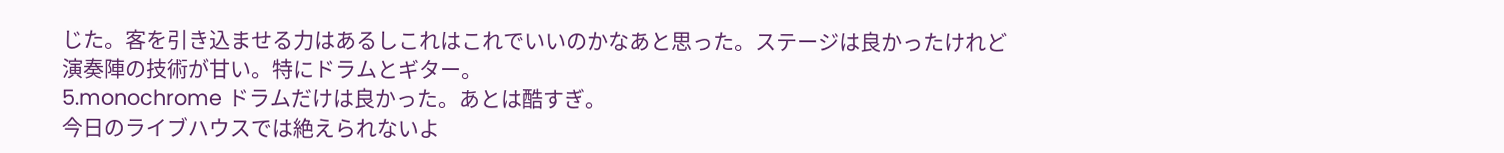じた。客を引き込ませる力はあるしこれはこれでいいのかなあと思った。ステージは良かったけれど演奏陣の技術が甘い。特にドラムとギター。
5.monochrome ドラムだけは良かった。あとは酷すぎ。
今日のライブハウスでは絶えられないよ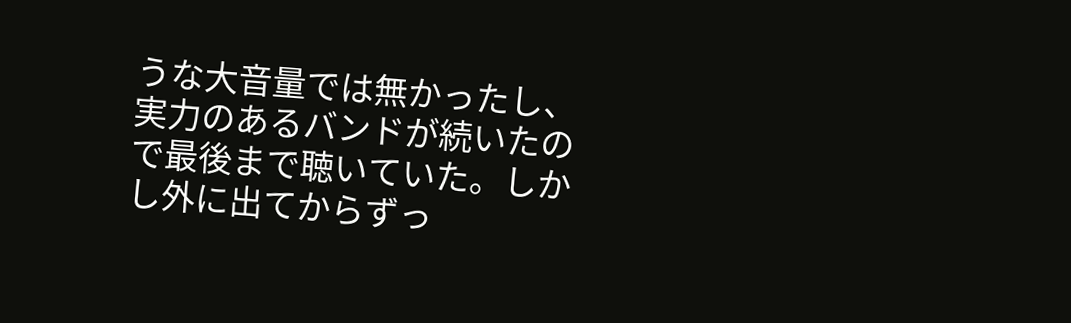うな大音量では無かったし、実力のあるバンドが続いたので最後まで聴いていた。しかし外に出てからずっ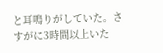と耳鳴りがしていた。さすがに3時間以上いた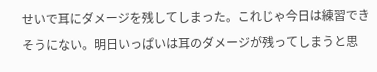せいで耳にダメージを残してしまった。これじゃ今日は練習できそうにない。明日いっぱいは耳のダメージが残ってしまうと思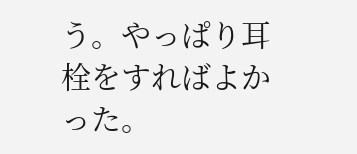う。やっぱり耳栓をすればよかった。